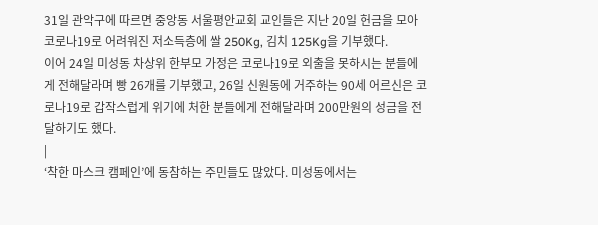31일 관악구에 따르면 중앙동 서울평안교회 교인들은 지난 20일 헌금을 모아 코로나19로 어려워진 저소득층에 쌀 250Kg, 김치 125Kg을 기부했다.
이어 24일 미성동 차상위 한부모 가정은 코로나19로 외출을 못하시는 분들에게 전해달라며 빵 26개를 기부했고, 26일 신원동에 거주하는 90세 어르신은 코로나19로 갑작스럽게 위기에 처한 분들에게 전해달라며 200만원의 성금을 전달하기도 했다.
|
‘착한 마스크 캠페인’에 동참하는 주민들도 많았다. 미성동에서는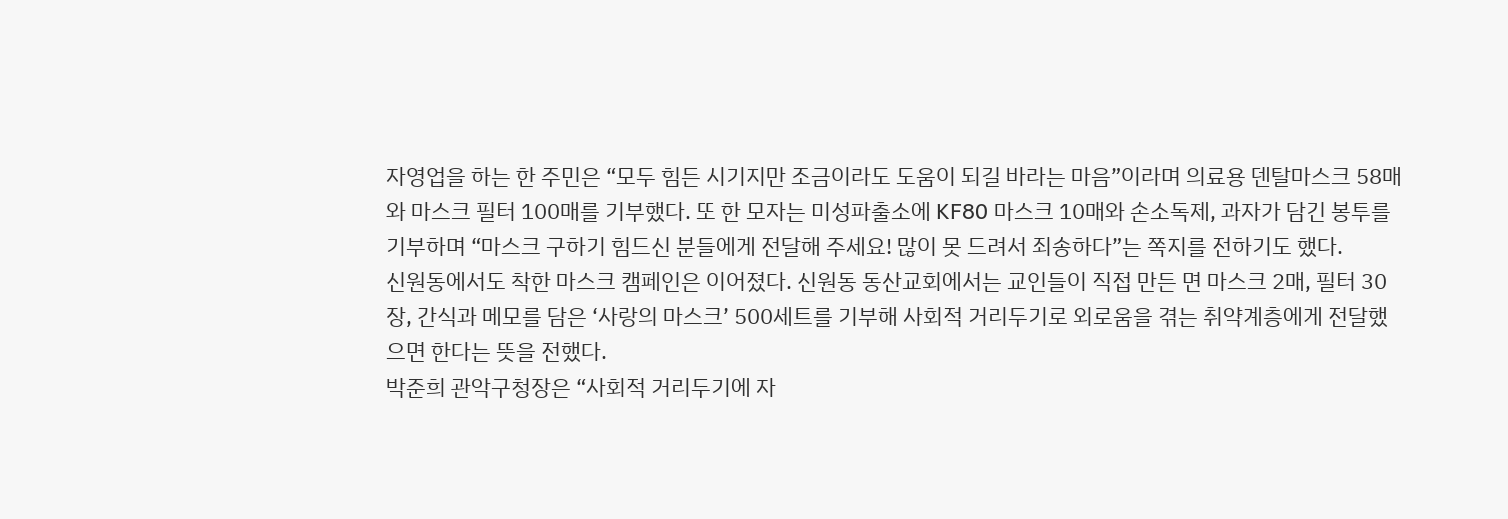자영업을 하는 한 주민은 “모두 힘든 시기지만 조금이라도 도움이 되길 바라는 마음”이라며 의료용 덴탈마스크 58매와 마스크 필터 100매를 기부했다. 또 한 모자는 미성파출소에 KF80 마스크 10매와 손소독제, 과자가 담긴 봉투를 기부하며 “마스크 구하기 힘드신 분들에게 전달해 주세요! 많이 못 드려서 죄송하다”는 쪽지를 전하기도 했다.
신원동에서도 착한 마스크 캠페인은 이어졌다. 신원동 동산교회에서는 교인들이 직접 만든 면 마스크 2매, 필터 30장, 간식과 메모를 담은 ‘사랑의 마스크’ 500세트를 기부해 사회적 거리두기로 외로움을 겪는 취약계층에게 전달했으면 한다는 뜻을 전했다.
박준희 관악구청장은 “사회적 거리두기에 자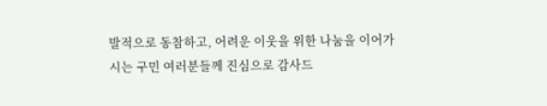발적으로 동참하고, 어려운 이웃을 위한 나눔을 이어가시는 구민 여러분들께 진심으로 감사드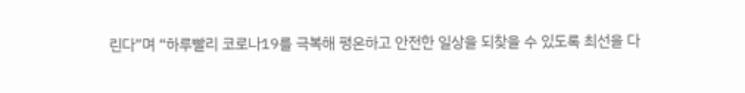린다”며 “하루빨리 코로나19를 극복해 평온하고 안전한 일상을 되찾을 수 있도록 최선을 다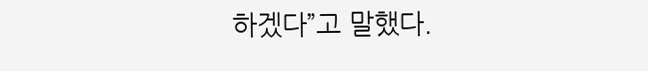하겠다”고 말했다.